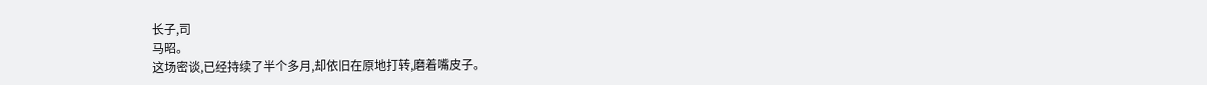长子,司
马昭。
这场密谈,已经持续了半个多月,却依旧在原地打转,磨着嘴皮子。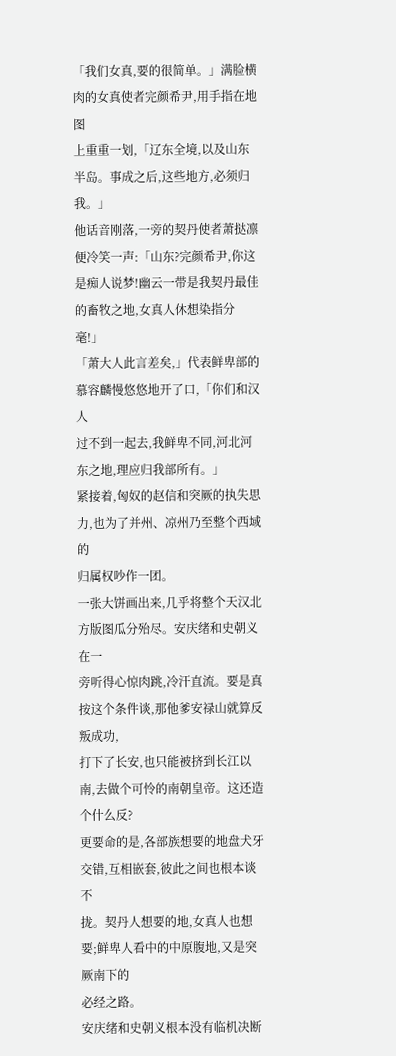「我们女真,要的很简单。」满脸横肉的女真使者完颜希尹,用手指在地图
上重重一划,「辽东全境,以及山东半岛。事成之后,这些地方,必须归我。」
他话音刚落,一旁的契丹使者萧挞凛便冷笑一声:「山东?完颜希尹,你这
是痴人说梦!幽云一带是我契丹最佳的畜牧之地,女真人休想染指分毫!」
「萧大人此言差矣,」代表鲜卑部的慕容麟慢悠悠地开了口,「你们和汉人
过不到一起去,我鲜卑不同,河北河东之地,理应归我部所有。」
紧接着,匈奴的赵信和突厥的执失思力,也为了并州、凉州乃至整个西域的
归属权吵作一团。
一张大饼画出来,几乎将整个天汉北方版图瓜分殆尽。安庆绪和史朝义在一
旁听得心惊肉跳,冷汗直流。要是真按这个条件谈,那他爹安禄山就算反叛成功,
打下了长安,也只能被挤到长江以南,去做个可怜的南朝皇帝。这还造个什么反?
更要命的是,各部族想要的地盘犬牙交错,互相嵌套,彼此之间也根本谈不
拢。契丹人想要的地,女真人也想要;鲜卑人看中的中原腹地,又是突厥南下的
必经之路。
安庆绪和史朝义根本没有临机决断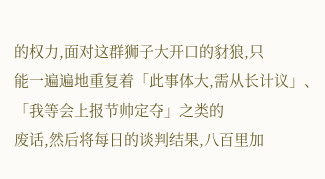的权力,面对这群狮子大开口的豺狼,只
能一遍遍地重复着「此事体大,需从长计议」、「我等会上报节帅定夺」之类的
废话,然后将每日的谈判结果,八百里加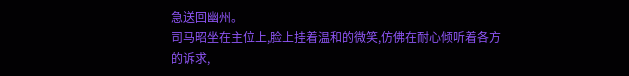急送回幽州。
司马昭坐在主位上,脸上挂着温和的微笑,仿佛在耐心倾听着各方的诉求,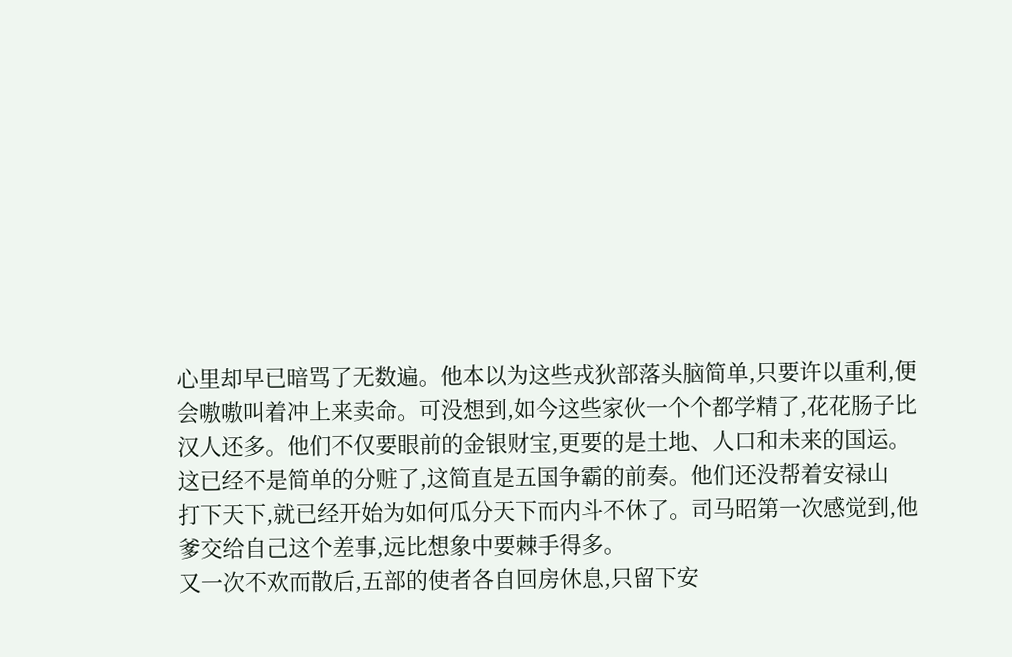心里却早已暗骂了无数遍。他本以为这些戎狄部落头脑简单,只要许以重利,便
会嗷嗷叫着冲上来卖命。可没想到,如今这些家伙一个个都学精了,花花肠子比
汉人还多。他们不仅要眼前的金银财宝,更要的是土地、人口和未来的国运。
这已经不是简单的分赃了,这简直是五国争霸的前奏。他们还没帮着安禄山
打下天下,就已经开始为如何瓜分天下而内斗不休了。司马昭第一次感觉到,他
爹交给自己这个差事,远比想象中要棘手得多。
又一次不欢而散后,五部的使者各自回房休息,只留下安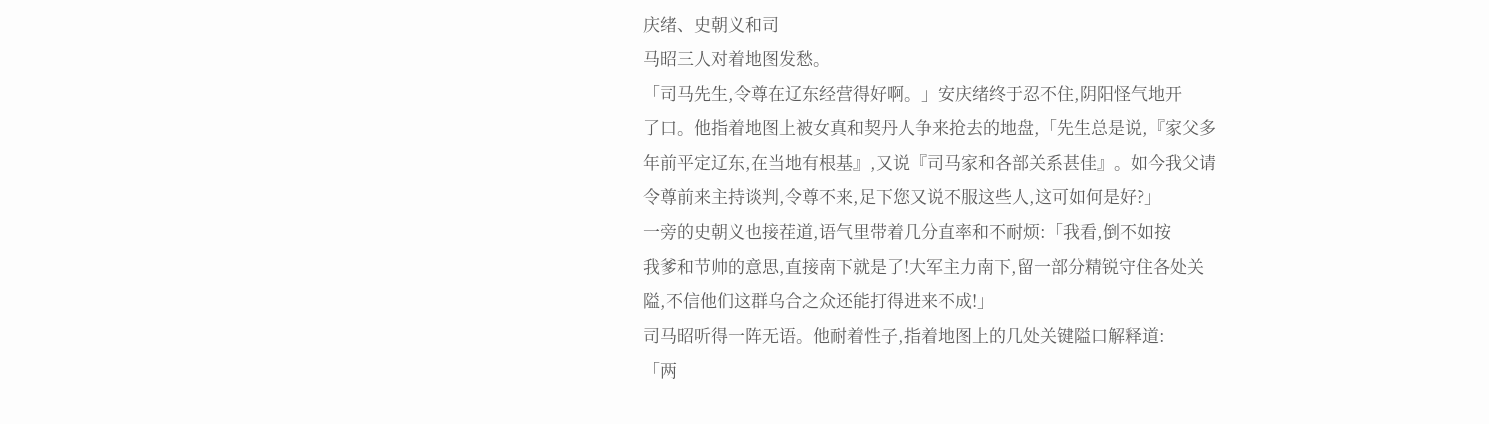庆绪、史朝义和司
马昭三人对着地图发愁。
「司马先生,令尊在辽东经营得好啊。」安庆绪终于忍不住,阴阳怪气地开
了口。他指着地图上被女真和契丹人争来抢去的地盘,「先生总是说,『家父多
年前平定辽东,在当地有根基』,又说『司马家和各部关系甚佳』。如今我父请
令尊前来主持谈判,令尊不来,足下您又说不服这些人,这可如何是好?」
一旁的史朝义也接茬道,语气里带着几分直率和不耐烦:「我看,倒不如按
我爹和节帅的意思,直接南下就是了!大军主力南下,留一部分精锐守住各处关
隘,不信他们这群乌合之众还能打得进来不成!」
司马昭听得一阵无语。他耐着性子,指着地图上的几处关键隘口解释道:
「两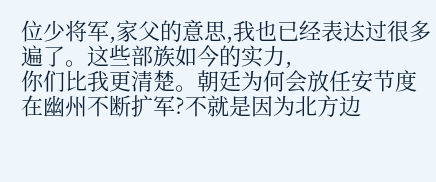位少将军,家父的意思,我也已经表达过很多遍了。这些部族如今的实力,
你们比我更清楚。朝廷为何会放任安节度在幽州不断扩军?不就是因为北方边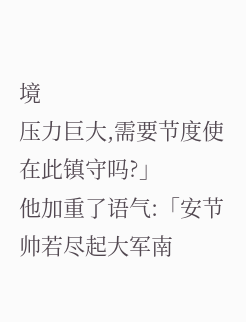境
压力巨大,需要节度使在此镇守吗?」
他加重了语气:「安节帅若尽起大军南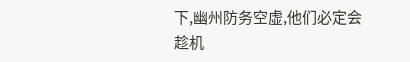下,幽州防务空虚,他们必定会趁机